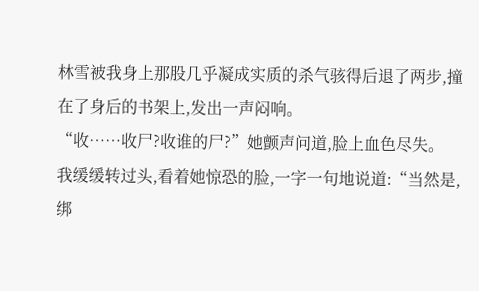林雪被我身上那股几乎凝成实质的杀气骇得后退了两步,撞在了身后的书架上,发出一声闷响。
“收……收尸?收谁的尸?”她颤声问道,脸上血色尽失。
我缓缓转过头,看着她惊恐的脸,一字一句地说道:“当然是,绑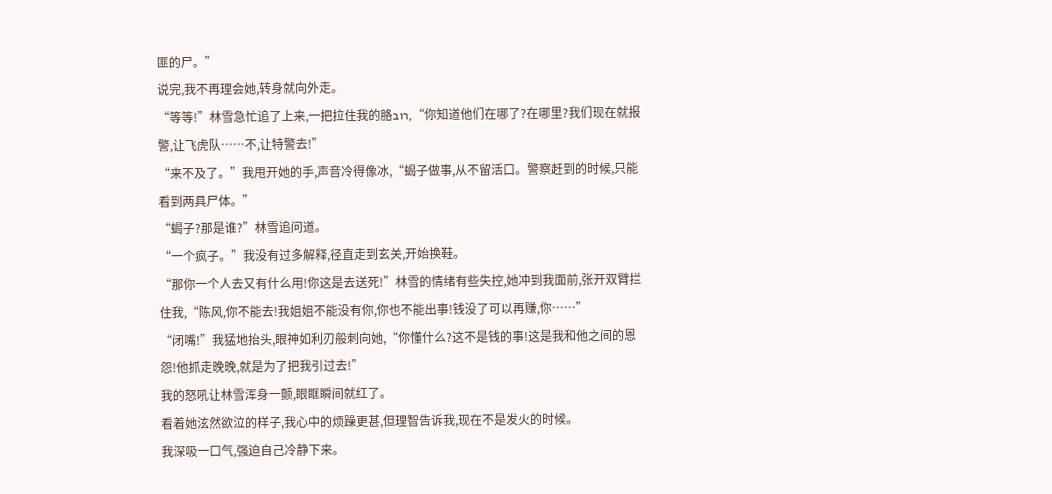匪的尸。”
说完,我不再理会她,转身就向外走。
“等等!”林雪急忙追了上来,一把拉住我的胳רוב,“你知道他们在哪了?在哪里?我们现在就报警,让飞虎队……不,让特警去!”
“来不及了。”我甩开她的手,声音冷得像冰,“蝎子做事,从不留活口。警察赶到的时候,只能看到两具尸体。”
“蝎子?那是谁?”林雪追问道。
“一个疯子。”我没有过多解释,径直走到玄关,开始换鞋。
“那你一个人去又有什么用!你这是去送死!”林雪的情绪有些失控,她冲到我面前,张开双臂拦住我,“陈风,你不能去!我姐姐不能没有你,你也不能出事!钱没了可以再赚,你……”
“闭嘴!”我猛地抬头,眼神如利刃般刺向她,“你懂什么?这不是钱的事!这是我和他之间的恩怨!他抓走晚晚,就是为了把我引过去!”
我的怒吼让林雪浑身一颤,眼眶瞬间就红了。
看着她泫然欲泣的样子,我心中的烦躁更甚,但理智告诉我,现在不是发火的时候。
我深吸一口气,强迫自己冷静下来。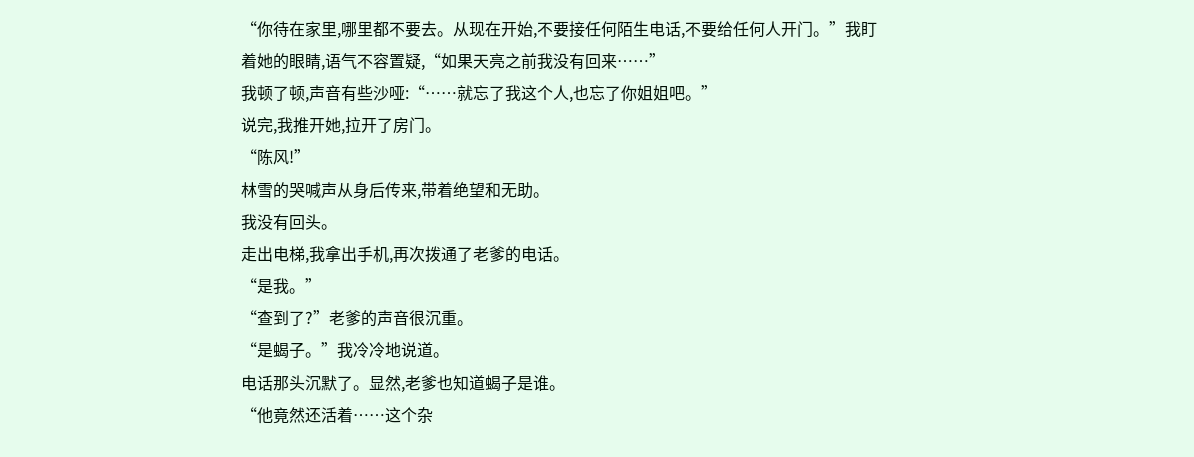“你待在家里,哪里都不要去。从现在开始,不要接任何陌生电话,不要给任何人开门。”我盯着她的眼睛,语气不容置疑,“如果天亮之前我没有回来……”
我顿了顿,声音有些沙哑:“……就忘了我这个人,也忘了你姐姐吧。”
说完,我推开她,拉开了房门。
“陈风!”
林雪的哭喊声从身后传来,带着绝望和无助。
我没有回头。
走出电梯,我拿出手机,再次拨通了老爹的电话。
“是我。”
“查到了?”老爹的声音很沉重。
“是蝎子。”我冷冷地说道。
电话那头沉默了。显然,老爹也知道蝎子是谁。
“他竟然还活着……这个杂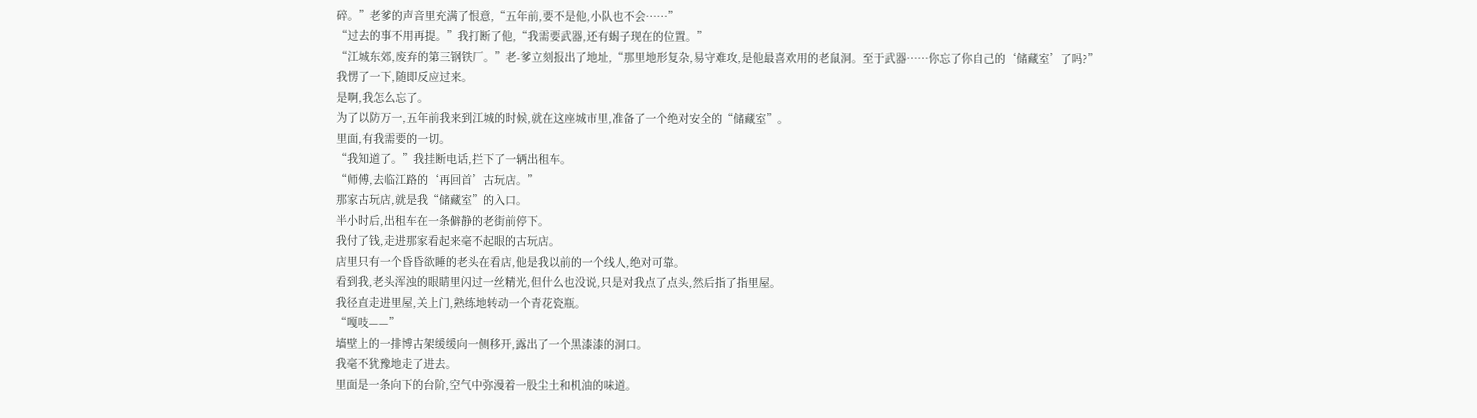碎。”老爹的声音里充满了恨意,“五年前,要不是他,小队也不会……”
“过去的事不用再提。”我打断了他,“我需要武器,还有蝎子现在的位置。”
“江城东郊,废弃的第三钢铁厂。”老-爹立刻报出了地址,“那里地形复杂,易守难攻,是他最喜欢用的老鼠洞。至于武器……你忘了你自己的‘储藏室’了吗?”
我愣了一下,随即反应过来。
是啊,我怎么忘了。
为了以防万一,五年前我来到江城的时候,就在这座城市里,准备了一个绝对安全的“储藏室”。
里面,有我需要的一切。
“我知道了。”我挂断电话,拦下了一辆出租车。
“师傅,去临江路的‘再回首’古玩店。”
那家古玩店,就是我“储藏室”的入口。
半小时后,出租车在一条僻静的老街前停下。
我付了钱,走进那家看起来毫不起眼的古玩店。
店里只有一个昏昏欲睡的老头在看店,他是我以前的一个线人,绝对可靠。
看到我,老头浑浊的眼睛里闪过一丝精光,但什么也没说,只是对我点了点头,然后指了指里屋。
我径直走进里屋,关上门,熟练地转动一个青花瓷瓶。
“嘎吱——”
墙壁上的一排博古架缓缓向一侧移开,露出了一个黑漆漆的洞口。
我毫不犹豫地走了进去。
里面是一条向下的台阶,空气中弥漫着一股尘土和机油的味道。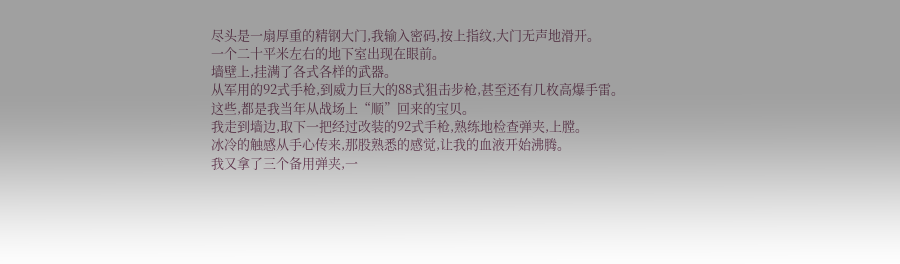尽头是一扇厚重的精钢大门,我输入密码,按上指纹,大门无声地滑开。
一个二十平米左右的地下室出现在眼前。
墙壁上,挂满了各式各样的武器。
从军用的92式手枪,到威力巨大的88式狙击步枪,甚至还有几枚高爆手雷。
这些,都是我当年从战场上“顺”回来的宝贝。
我走到墙边,取下一把经过改装的92式手枪,熟练地检查弹夹,上膛。
冰冷的触感从手心传来,那股熟悉的感觉,让我的血液开始沸腾。
我又拿了三个备用弹夹,一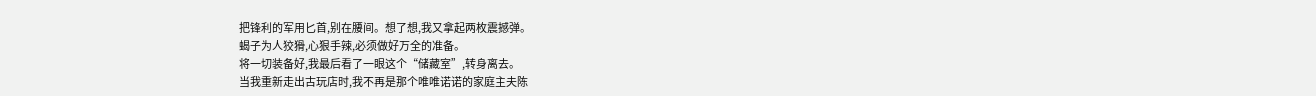把锋利的军用匕首,别在腰间。想了想,我又拿起两枚震撼弹。
蝎子为人狡猾,心狠手辣,必须做好万全的准备。
将一切装备好,我最后看了一眼这个“储藏室”,转身离去。
当我重新走出古玩店时,我不再是那个唯唯诺诺的家庭主夫陈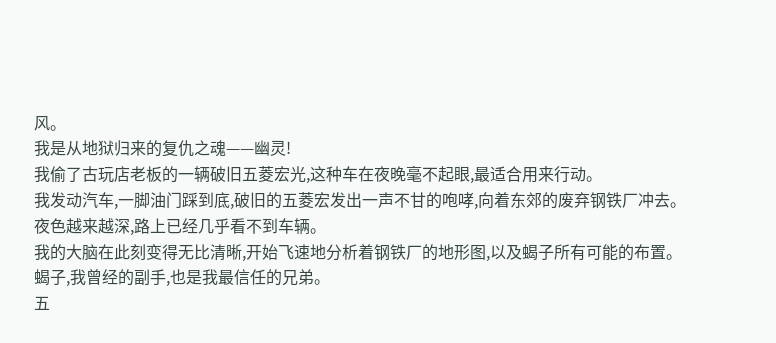风。
我是从地狱归来的复仇之魂——幽灵!
我偷了古玩店老板的一辆破旧五菱宏光,这种车在夜晚毫不起眼,最适合用来行动。
我发动汽车,一脚油门踩到底,破旧的五菱宏发出一声不甘的咆哮,向着东郊的废弃钢铁厂冲去。
夜色越来越深,路上已经几乎看不到车辆。
我的大脑在此刻变得无比清晰,开始飞速地分析着钢铁厂的地形图,以及蝎子所有可能的布置。
蝎子,我曾经的副手,也是我最信任的兄弟。
五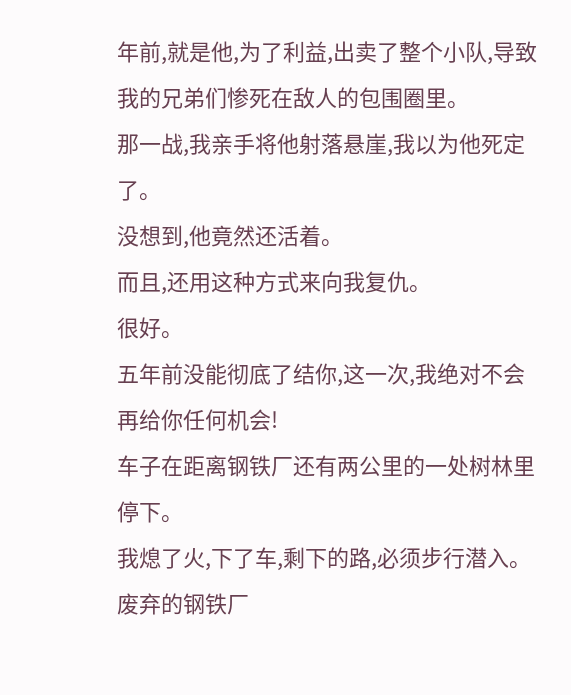年前,就是他,为了利益,出卖了整个小队,导致我的兄弟们惨死在敌人的包围圈里。
那一战,我亲手将他射落悬崖,我以为他死定了。
没想到,他竟然还活着。
而且,还用这种方式来向我复仇。
很好。
五年前没能彻底了结你,这一次,我绝对不会再给你任何机会!
车子在距离钢铁厂还有两公里的一处树林里停下。
我熄了火,下了车,剩下的路,必须步行潜入。
废弃的钢铁厂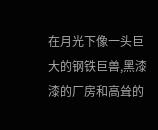在月光下像一头巨大的钢铁巨兽,黑漆漆的厂房和高耸的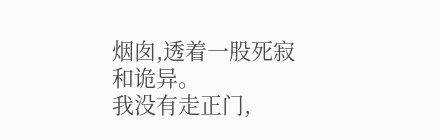烟囱,透着一股死寂和诡异。
我没有走正门,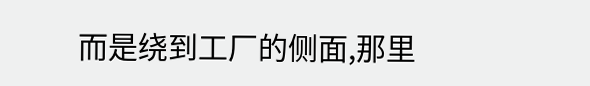而是绕到工厂的侧面,那里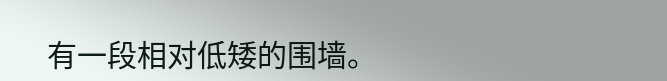有一段相对低矮的围墙。